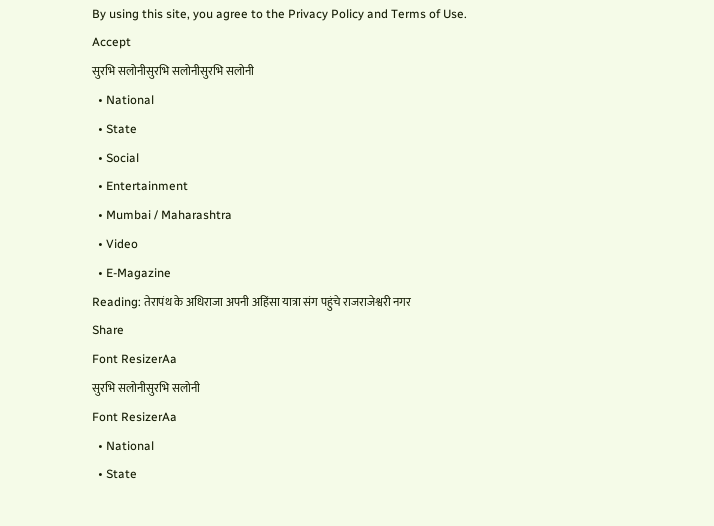By using this site, you agree to the Privacy Policy and Terms of Use.
Accept
सुरभि सलोनीसुरभि सलोनीसुरभि सलोनी
  • National
  • State
  • Social
  • Entertainment
  • Mumbai / Maharashtra
  • Video
  • E-Magazine
Reading: तेरापंथ के अधिराजा अपनी अहिंसा यात्रा संग पहुंचे राजराजेश्वरी नगर
Share
Font ResizerAa
सुरभि सलोनीसुरभि सलोनी
Font ResizerAa
  • National
  • State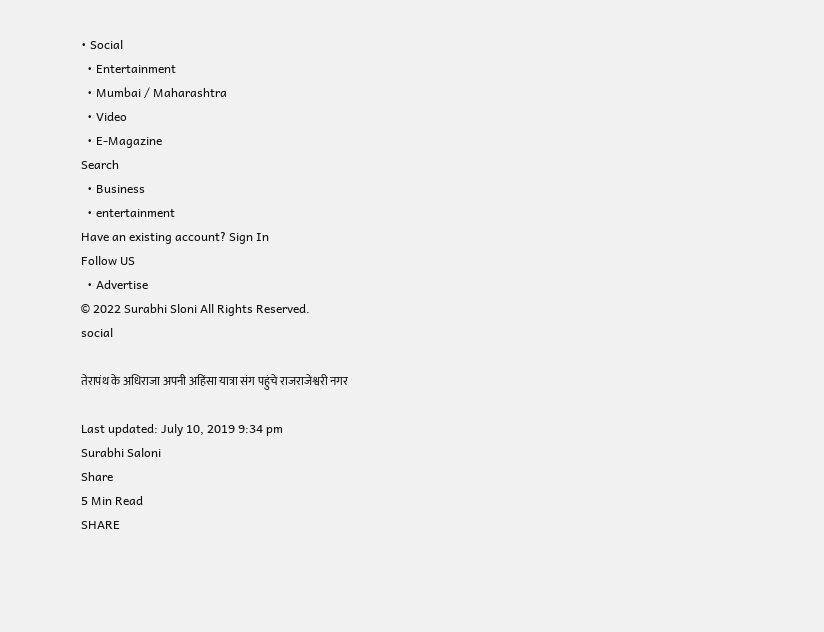• Social
  • Entertainment
  • Mumbai / Maharashtra
  • Video
  • E-Magazine
Search
  • Business
  • entertainment
Have an existing account? Sign In
Follow US
  • Advertise
© 2022 Surabhi Sloni All Rights Reserved.
social

तेरापंथ के अधिराजा अपनी अहिंसा यात्रा संग पहुंचे राजराजेश्वरी नगर

Last updated: July 10, 2019 9:34 pm
Surabhi Saloni
Share
5 Min Read
SHARE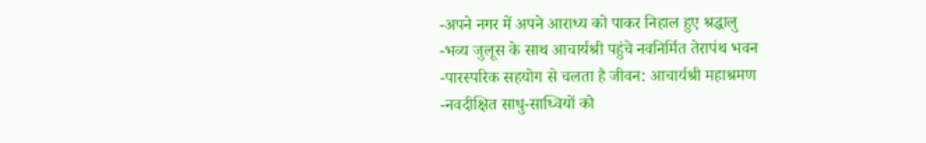-अपने नगर में अपने आराध्य को पाकर निहाल हुए श्रद्धालु
-भव्य जुलूस के साथ आचार्यश्री पहुंचे नवनिर्मित तेरापंथ भवन
-पारस्परिक सहयोग से चलता है जीवन: आचार्यश्री महाश्रमण
-नवदीक्षित साधु-साध्वियों को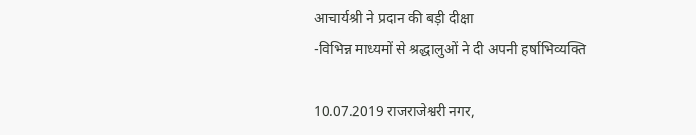आचार्यश्री ने प्रदान की बड़ी दीक्षा
-विभिन्न माध्यमों से श्रद्धालुओं ने दी अपनी हर्षाभिव्यक्ति

10.07.2019 राजराजेश्वरी नगर,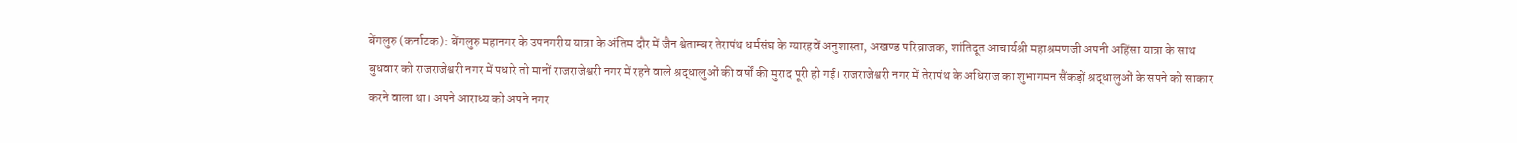बेंगलुरु (कर्नाटक): बेंगलुरु महानगर के उपनगरीय यात्रा के अंतिम दौर में जैन श्वेताम्बर तेरापंथ धर्मसंघ के ग्यारहवें अनुशास्ता, अखण्ड परिव्राजक, शांतिदूत आचार्यश्री महाश्रमणजी अपनी अहिंसा यात्रा के साथ बुधवार को राजराजेश्वरी नगर में पधारे तो मानों राजराजेश्वरी नगर में रहने वाले श्रद्धालुओं की वर्षों की मुराद पूरी हो गई। राजराजेश्वरी नगर में तेरापंथ के अधिराज का शुभागमन सैंकड़ों श्रद्धालुओं के सपने को साकार करने वाला था। अपने आराध्य को अपने नगर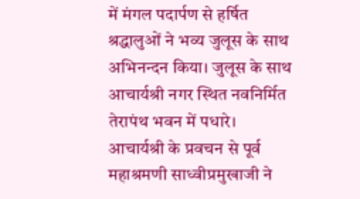में मंगल पदार्पण से हर्षित श्रद्धालुओं ने भव्य जुलूस के साथ अभिनन्दन किया। जुलूस के साथ आचार्यश्री नगर स्थित नवनिर्मित तेरापंथ भवन में पधारे।
आचार्यश्री के प्रवचन से पूर्व महाश्रमणी साध्वीप्रमुखाजी ने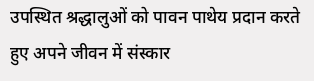उपस्थित श्रद्धालुओं को पावन पाथेय प्रदान करते हुए अपने जीवन में संस्कार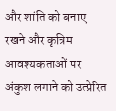और शांति को बनाए रखने और कृत्रिम आवश्यकताओं पर अंकुश लगाने को उत्प्रेरित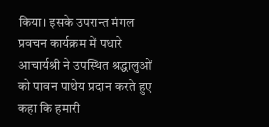किया। इसके उपरान्त मंगल प्रवचन कार्यक्रम में पधारे आचार्यश्री ने उपस्थित श्रद्धालुओं को पावन पाथेय प्रदान करते हुए कहा कि हमारी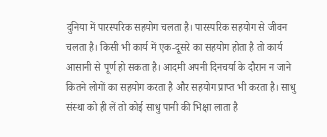दुनिया में पारस्परिक सहयोग चलता है। पारस्परिक सहयोग से जीवन चलता है। किसी भी कार्य में एक-दूसरे का सहयोग होता है तो कार्य आसानी से पूर्ण हो सकता है। आदमी अपनी दिनचर्या के दौरान न जाने कितने लोगों का सहयोग करता है और सहयोग प्राप्त भी करता है। साधु संस्था को ही लें तो कोई साधु पानी की भिक्षा लाता है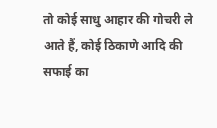तो कोई साधु आहार की गोचरी ले आते हैं, कोई ठिकाणे आदि की सफाई का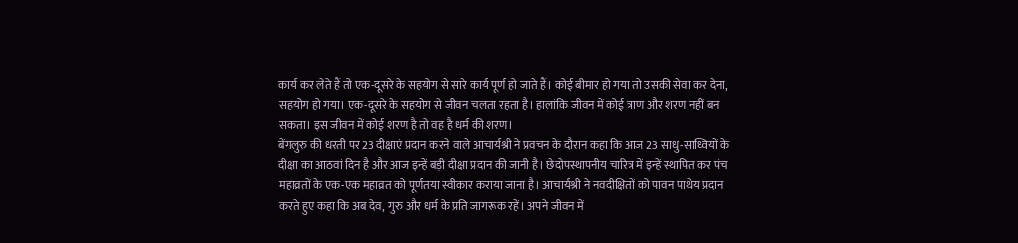कार्य कर लेते हैं तो एक-दूसरे के सहयोग से सारे कार्य पूर्ण हो जाते हैं। कोई बीमार हो गया तो उसकी सेवा कर देना, सहयोग हो गया। एक-दूसरे के सहयोग से जीवन चलता रहता है। हालांकि जीवन में कोई त्राण और शरण नहीं बन सकता। इस जीवन में कोई शरण है तो वह है धर्म की शरण।
बेंगलुरु की धरती पर 23 दीक्षाएं प्रदान करने वाले आचार्यश्री ने प्रवचन के दौरान कहा कि आज 23 साधु-साध्वियों के दीक्षा का आठवां दिन है और आज इन्हें बड़ी दीक्षा प्रदान की जानी है। छेदोपस्थापनीय चारित्र में इन्हें स्थापित कर पंच महाव्रतों के एक-एक महाव्रत को पूर्णतया स्वीकार कराया जाना है। आचार्यश्री ने नवदीक्षितों को पावन पाथेय प्रदान करते हुए कहा कि अब देव, गुरु और धर्म के प्रति जागरूक रहें। अपने जीवन में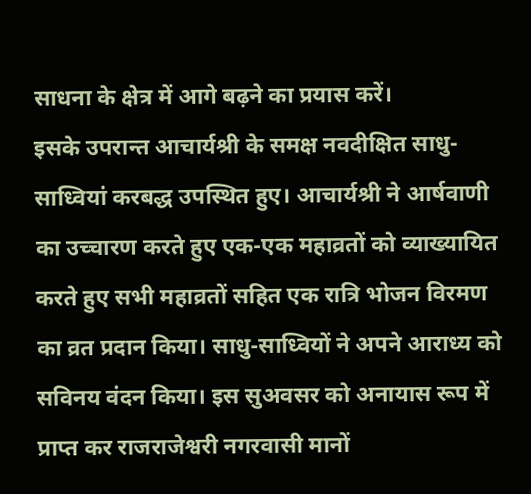साधना के क्षेत्र में आगे बढ़ने का प्रयास करें।
इसके उपरान्त आचार्यश्री के समक्ष नवदीक्षित साधु-साध्वियां करबद्ध उपस्थित हुए। आचार्यश्री ने आर्षवाणी का उच्चारण करते हुए एक-एक महाव्रतों को व्याख्यायित करते हुए सभी महाव्रतों सहित एक रात्रि भोजन विरमण का व्रत प्रदान किया। साधु-साध्वियों ने अपने आराध्य को सविनय वंदन किया। इस सुअवसर को अनायास रूप में प्राप्त कर राजराजेश्वरी नगरवासी मानों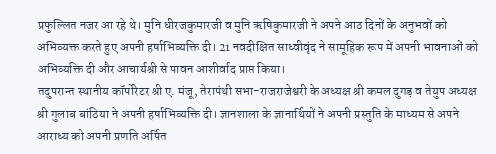प्रफुल्लित नजर आ रहे थे। मुनि धीरजकुमारजी व मुनि ऋषिकुमारजी ने अपने आठ दिनों के अनुभवों को अभिव्यक्त करते हुए अपनी हर्षाभिव्यक्ति दी। 21 नवदीक्षित साध्वीवृंद ने सामूहिक रूप में अपनी भावनाओं को अभिव्यक्ति दी और आचार्यश्री से पावन आशीर्वाद प्राप्त किया।
तदुपरान्त स्थानीय कॉर्पोरेटर श्री ए. मंजू, तेरापंथी सभा-राजराजेश्वरी के अध्यक्ष श्री कमल दुगड़ व तेयुप अध्यक्ष श्री गुलाब बांठिया ने अपनी हर्षाभिव्यक्ति दी। ज्ञानशाला के ज्ञानार्थियों ने अपनी प्रस्तुति के माध्यम से अपने आराध्य को अपनी प्रणति अर्पित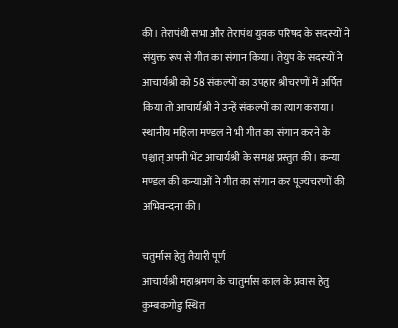की। तेरापंथी सभा और तेरापंथ युवक परिषद के सदस्यों ने संयुक्त रूप से गीत का संगान किया। तेयुप के सदस्यों ने आचार्यश्री को 58 संकल्पों का उपहार श्रीचरणों में अर्पित किया तो आचार्यश्री ने उन्हें संकल्पों का त्याग कराया। स्थानीय महिला मण्डल ने भी गीत का संगान करने के पश्चात् अपनी भेंट आचार्यश्री के समक्ष प्रस्तुत की। कन्या मण्डल की कन्याओं ने गीत का संगान कर पूज्यचरणों की अभिवन्दना की।

चतुर्मास हेतु तैयारी पूर्ण
आचार्यश्री महाश्रमण के चातुर्मास काल के प्रवास हेतु कुम्बकगोडु स्थित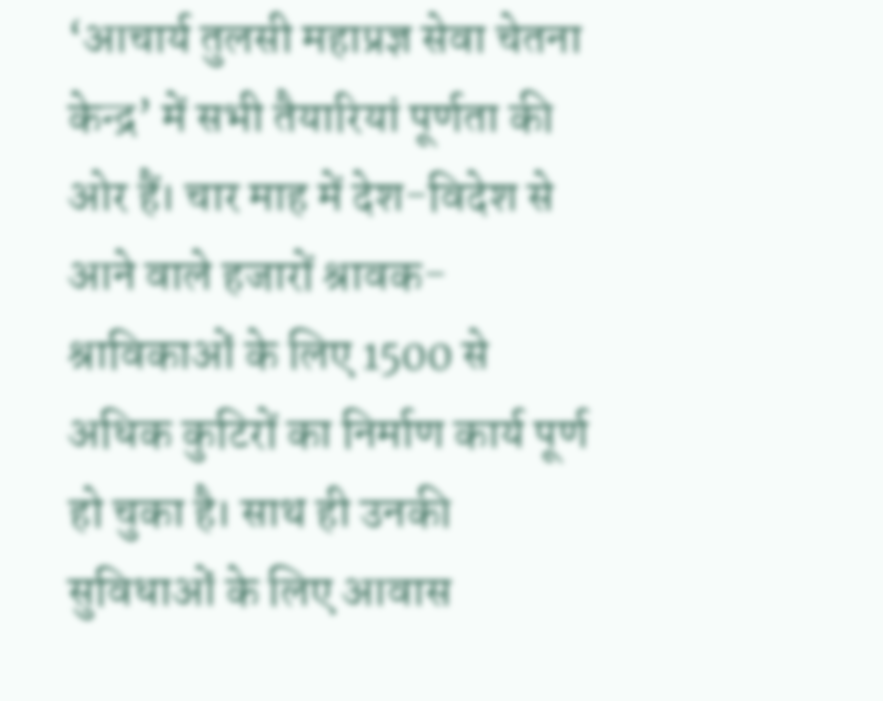‘आचार्य तुलसी महाप्रज्ञ सेवा चेतना केन्द्र’ में सभी तैयारियां पूर्णता की ओर हैं। चार माह में देश-विदेश से आने वाले हजारों श्रावक-श्राविकाओं के लिए 1500 से अधिक कुटिरों का निर्माण कार्य पूर्ण हो चुका है। साथ ही उनकी सुविधाओं के लिए आवास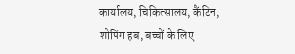कार्यालय, चिकित्सालय, कैंटिन, शोपिंग हब, बच्चों के लिए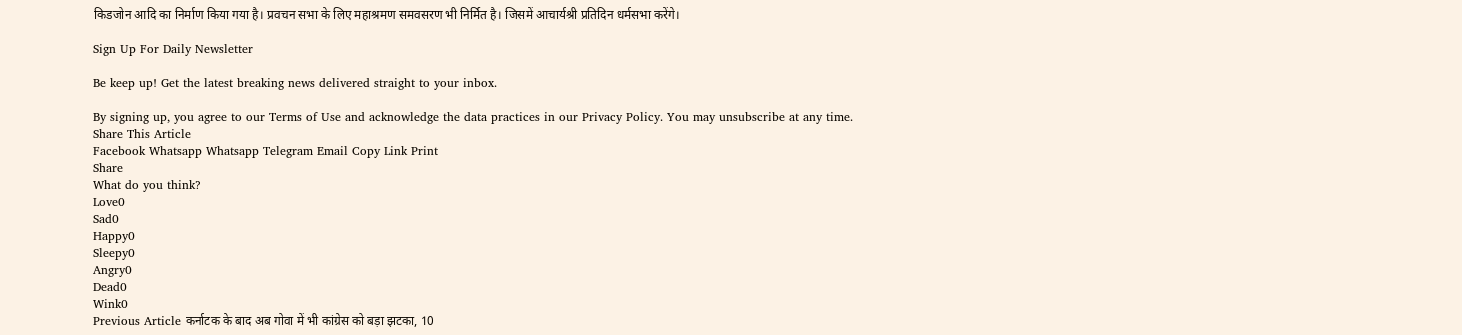किडजोन आदि का निर्माण किया गया है। प्रवचन सभा के लिए महाश्रमण समवसरण भी निर्मित है। जिसमें आचार्यश्री प्रतिदिन धर्मसभा करेंगे।

Sign Up For Daily Newsletter

Be keep up! Get the latest breaking news delivered straight to your inbox.

By signing up, you agree to our Terms of Use and acknowledge the data practices in our Privacy Policy. You may unsubscribe at any time.
Share This Article
Facebook Whatsapp Whatsapp Telegram Email Copy Link Print
Share
What do you think?
Love0
Sad0
Happy0
Sleepy0
Angry0
Dead0
Wink0
Previous Article कर्नाटक के बाद अब गोवा में भी कांग्रेस को बड़ा झटका, 10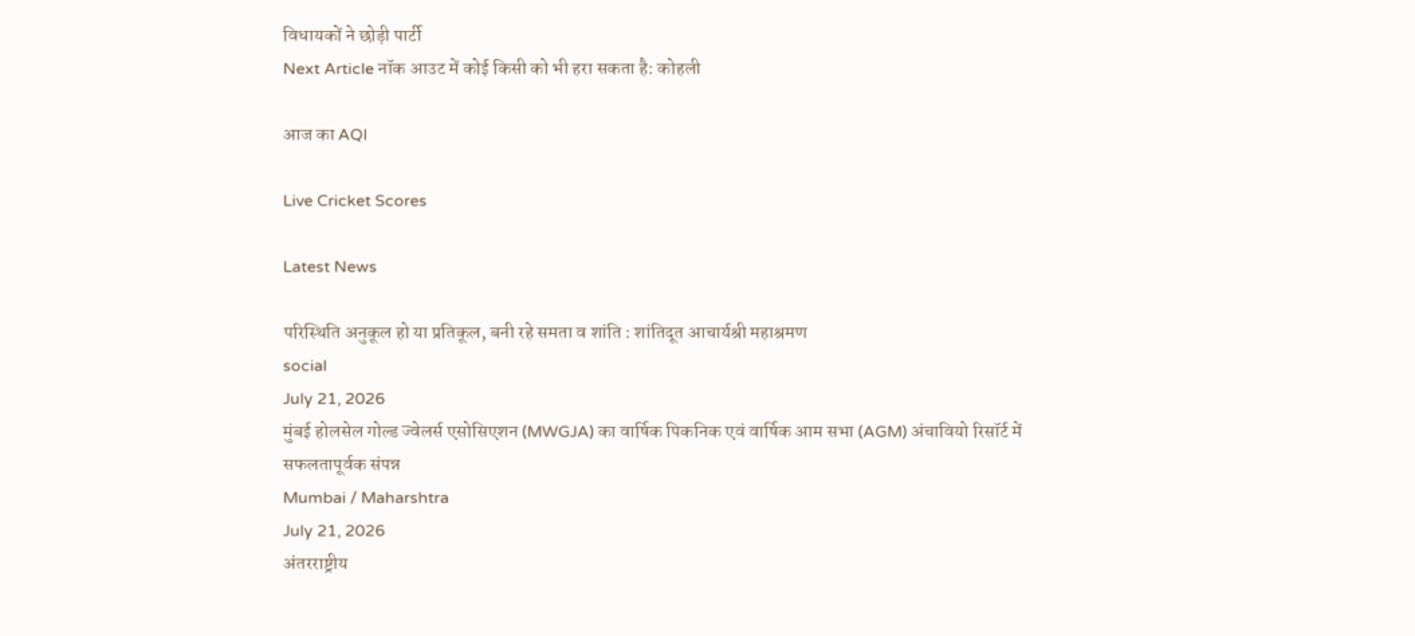विधायकों ने छोड़ी पार्टी
Next Article नॉक आउट में कोई किसी को भी हरा सकता है: कोहली

आज का AQI

Live Cricket Scores

Latest News

परिस्थिति अनुकूल हो या प्रतिकूल, बनी रहे समता व शांति : शांतिदूत आचार्यश्री महाश्रमण
social
July 21, 2026
मुंबई होलसेल गोल्ड ज्वेलर्स एसोसिएशन (MWGJA) का वार्षिक पिकनिक एवं वार्षिक आम सभा (AGM) अंचावियो रिसॉर्ट में सफलतापूर्वक संपन्न
Mumbai / Maharshtra
July 21, 2026
अंतरराष्ट्रीय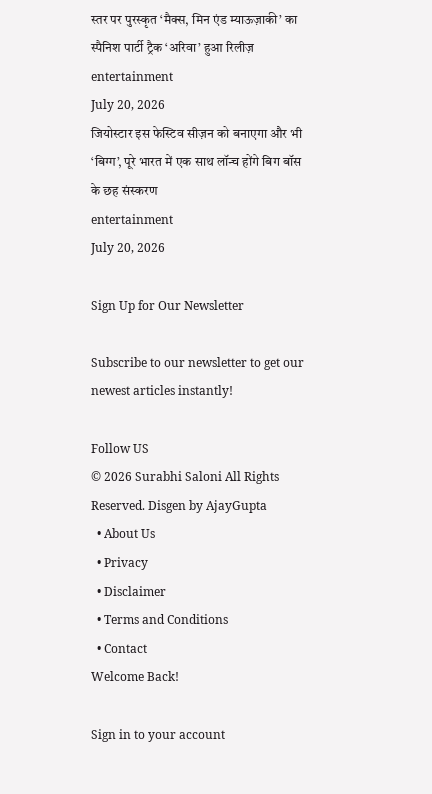स्तर पर पुरस्कृत ‘मैक्स, मिन एंड म्याऊज़ाकी’ का स्पैनिश पार्टी ट्रैक ‘अरिवा’ हुआ रिलीज़
entertainment
July 20, 2026
जियोस्टार इस फेस्टिव सीज़न को बनाएगा और भी ‘बिग्ग’, पूरे भारत में एक साथ लॉन्च होंगे बिग बॉस के छह संस्करण
entertainment
July 20, 2026

Sign Up for Our Newsletter

Subscribe to our newsletter to get our newest articles instantly!

Follow US
© 2026 Surabhi Saloni All Rights Reserved. Disgen by AjayGupta
  • About Us
  • Privacy
  • Disclaimer
  • Terms and Conditions
  • Contact
Welcome Back!

Sign in to your account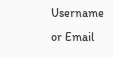Username or Email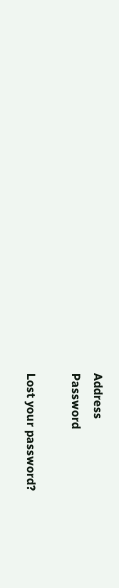Address
Password

Lost your password?